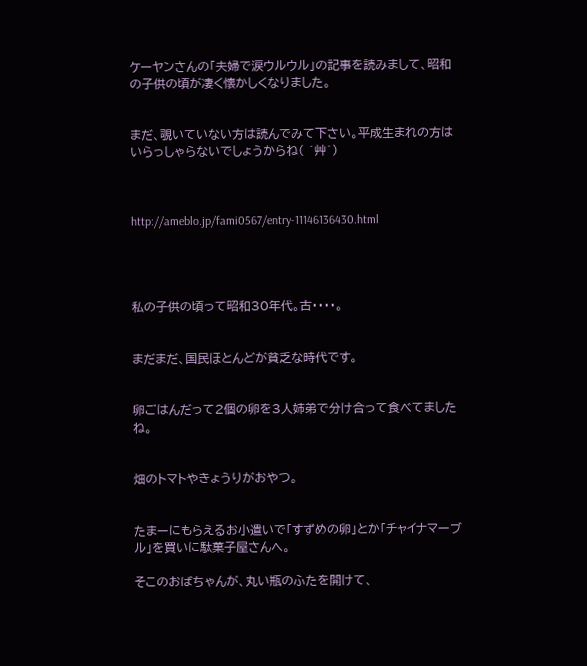ケーヤンさんの「夫婦で涙ウルウル」の記事を読みまして、昭和の子供の頃が凄く懐かしくなりました。


まだ、覗いていない方は読んでみて下さい。平成生まれの方はいらっしゃらないでしょうからね( ´艸`)



http://ameblo.jp/fami0567/entry-11146136430.html




私の子供の頃って昭和30年代。古・・・・。


まだまだ、国民ほとんどが貧乏な時代です。


卵ごはんだって2個の卵を3人姉弟で分け合って食べてましたね。


畑のトマトやきょうりがおやつ。


たまーにもらえるお小遣いで「すずめの卵」とか「チャイナマーブル」を買いに駄菓子屋さんへ。

そこのおばちゃんが、丸い瓶のふたを開けて、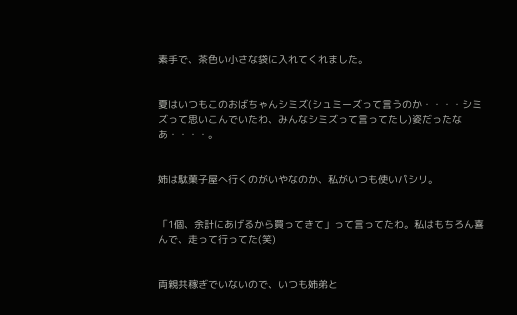素手で、茶色い小さな袋に入れてくれました。


夏はいつもこのおばちゃんシミズ(シュミーズって言うのか・・・・シミズって思いこんでいたわ、みんなシミズって言ってたし)姿だったなあ・・・・。


姉は駄菓子屋へ行くのがいやなのか、私がいつも使いパシリ。


「1個、余計にあげるから買ってきて」って言ってたわ。私はもちろん喜んで、走って行ってた(笑)


両親共稼ぎでいないので、いつも姉弟と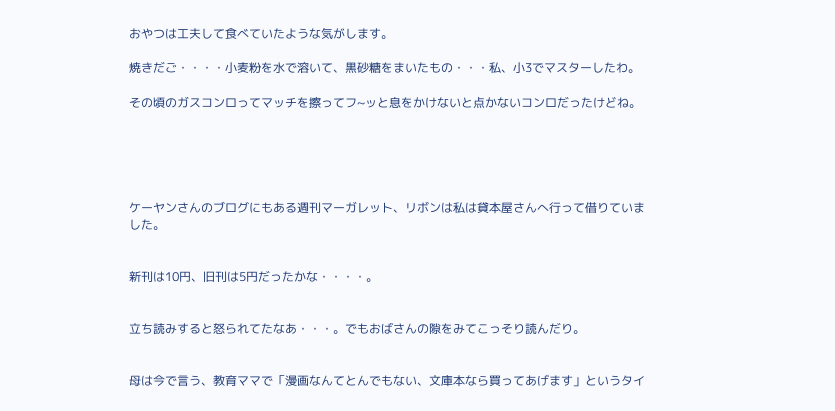おやつは工夫して食べていたような気がします。

焼きだご・・・・小麦粉を水で溶いて、黒砂糖をまいたもの・・・私、小3でマスターしたわ。

その頃のガスコンロってマッチを擦ってフ~ッと息をかけないと点かないコンロだったけどね。





ケーヤンさんのブログにもある週刊マーガレット、リボンは私は貸本屋さんへ行って借りていました。


新刊は10円、旧刊は5円だったかな・・・・。


立ち読みすると怒られてたなあ・・・。でもおばさんの隙をみてこっそり読んだり。


母は今で言う、教育ママで「漫画なんてとんでもない、文庫本なら買ってあげます」というタイ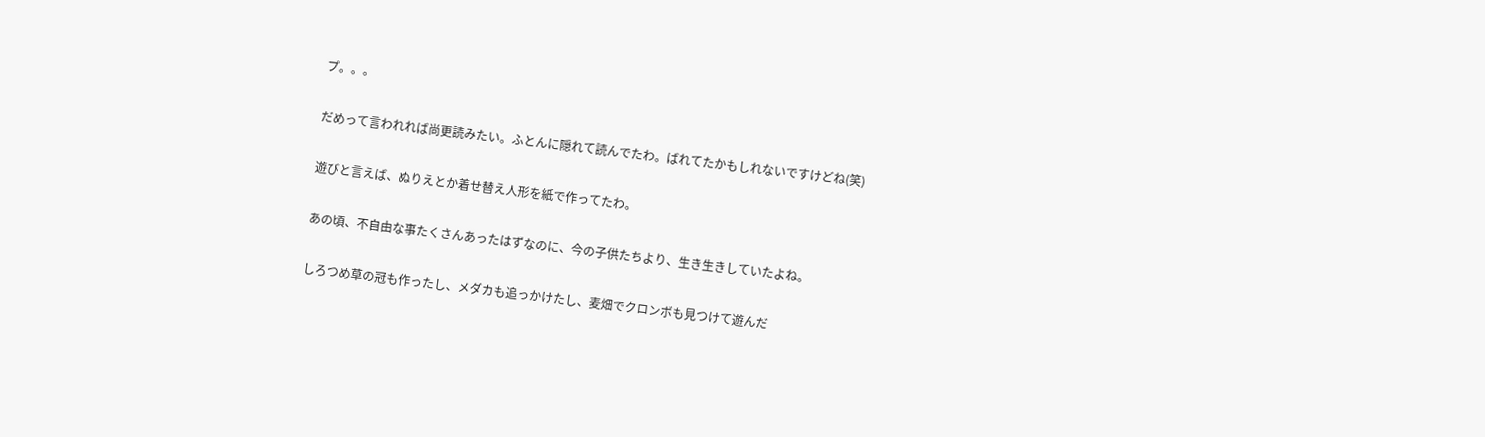プ。。。


だめって言われれば尚更読みたい。ふとんに隠れて読んでたわ。ばれてたかもしれないですけどね(笑)


遊びと言えば、ぬりえとか着せ替え人形を紙で作ってたわ。


あの頃、不自由な事たくさんあったはずなのに、今の子供たちより、生き生きしていたよね。


しろつめ草の冠も作ったし、メダカも追っかけたし、麦畑でクロンボも見つけて遊んだ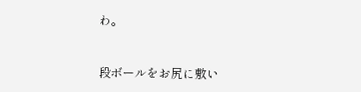わ。


段ボールをお尻に敷い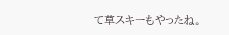て草スキーもやったね。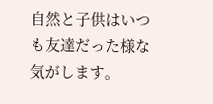自然と子供はいつも友達だった様な気がします。